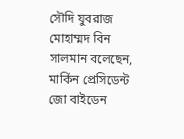সৌদি যুবরাজ মোহাম্মদ বিন সালমান বলেছেন, মার্কিন প্রেসিডেন্ট জো বাইডেন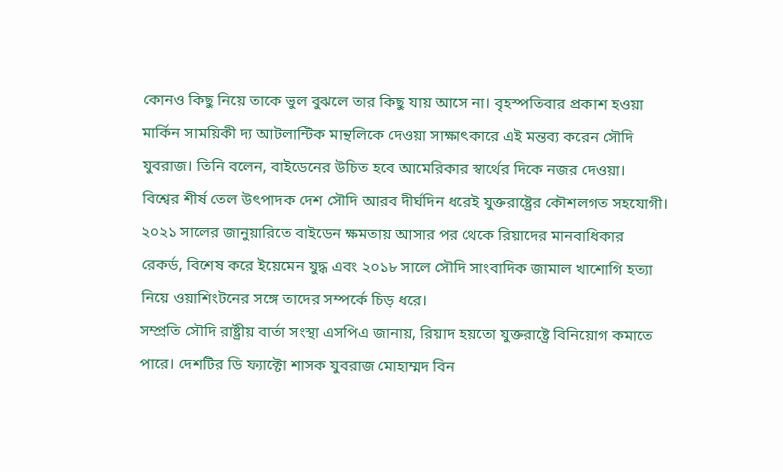কোনও কিছু নিয়ে তাকে ভুল বুঝলে তার কিছু যায় আসে না। বৃহস্পতিবার প্রকাশ হওয়া মার্কিন সাময়িকী দ্য আটলান্টিক মান্থলিকে দেওয়া সাক্ষাৎকারে এই মন্তব্য করেন সৌদি যুবরাজ। তিনি বলেন, বাইডেনের উচিত হবে আমেরিকার স্বার্থের দিকে নজর দেওয়া।
বিশ্বের শীর্ষ তেল উৎপাদক দেশ সৌদি আরব দীর্ঘদিন ধরেই যুক্তরাষ্ট্রের কৌশলগত সহযোগী। ২০২১ সালের জানুয়ারিতে বাইডেন ক্ষমতায় আসার পর থেকে রিয়াদের মানবাধিকার রেকর্ড, বিশেষ করে ইয়েমেন যুদ্ধ এবং ২০১৮ সালে সৌদি সাংবাদিক জামাল খাশোগি হত্যা নিয়ে ওয়াশিংটনের সঙ্গে তাদের সম্পর্কে চিড় ধরে।
সম্প্রতি সৌদি রাষ্ট্রীয় বার্তা সংস্থা এসপিএ জানায়, রিয়াদ হয়তো যুক্তরাষ্ট্রে বিনিয়োগ কমাতে পারে। দেশটির ডি ফ্যাক্টো শাসক যুবরাজ মোহাম্মদ বিন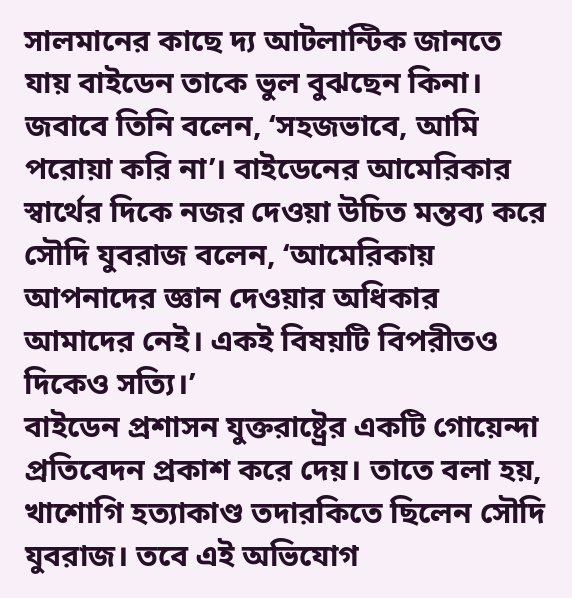সালমানের কাছে দ্য আটলান্টিক জানতে যায় বাইডেন তাকে ভুল বুঝছেন কিনা। জবাবে তিনি বলেন, ‘সহজভাবে, আমি পরোয়া করি না’। বাইডেনের আমেরিকার স্বার্থের দিকে নজর দেওয়া উচিত মন্তব্য করে সৌদি যুবরাজ বলেন, ‘আমেরিকায় আপনাদের জ্ঞান দেওয়ার অধিকার আমাদের নেই। একই বিষয়টি বিপরীতও দিকেও সত্যি।’
বাইডেন প্রশাসন যুক্তরাষ্ট্রের একটি গোয়েন্দা প্রতিবেদন প্রকাশ করে দেয়। তাতে বলা হয়, খাশোগি হত্যাকাণ্ড তদারকিতে ছিলেন সৌদি যুবরাজ। তবে এই অভিযোগ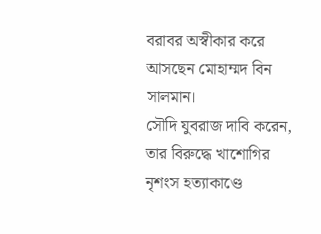বরাবর অস্বীকার করে আসছেন মোহাম্মদ বিন সালমান।
সৌদি যুবরাজ দাবি করেন, তার বিরুদ্ধে খাশোগির নৃশংস হত্যাকাণ্ডে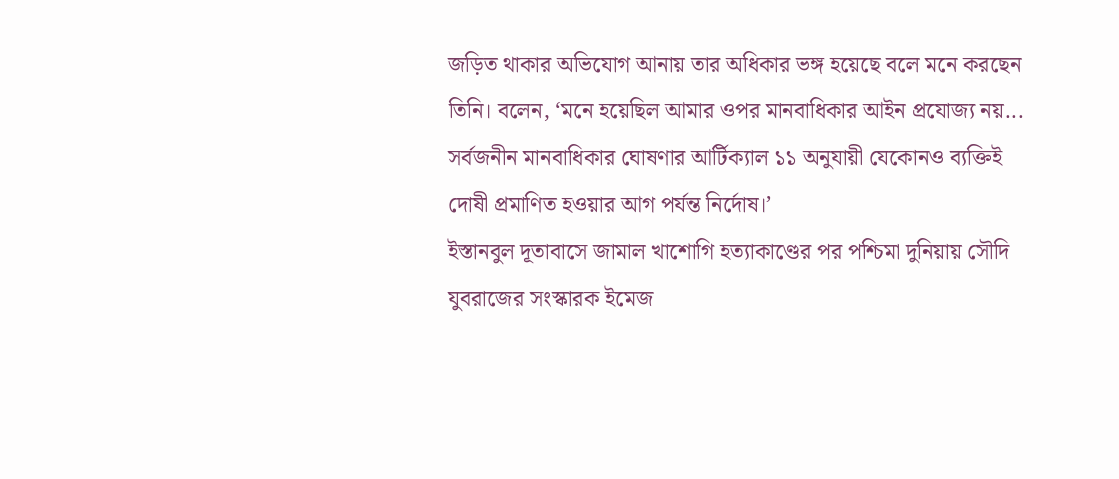জড়িত থাকার অভিযোগ আনায় তার অধিকার ভঙ্গ হয়েছে বলে মনে করছেন তিনি। বলেন, ‘মনে হয়েছিল আমার ওপর মানবাধিকার আইন প্রযোজ্য নয়... সর্বজনীন মানবাধিকার ঘোষণার আর্টিক্যাল ১১ অনুযায়ী যেকোনও ব্যক্তিই দোষী প্রমাণিত হওয়ার আগ পর্যন্ত নির্দোষ।’
ইস্তানবুল দূতাবাসে জামাল খাশোগি হত্যাকাণ্ডের পর পশ্চিমা দুনিয়ায় সৌদি যুবরাজের সংস্কারক ইমেজ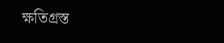ক্ষতিগ্রস্ত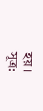হয়।
সূত্র: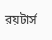রয়টার্স